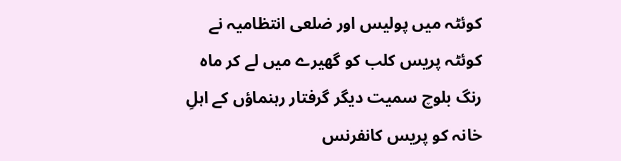کوئٹہ میں پولیس اور ضلعی انتظامیہ نے کوئٹہ پریس کلب کو گھیرے میں لے کر ماہ رنگ بلوچ سمیت دیگر گرفتار رہنماؤں کے اہلِ خانہ کو پریس کانفرنس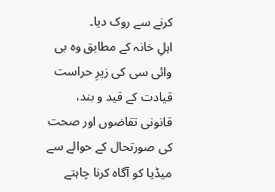کرنے سے روک دیا۔
اہلِ خانہ کے مطابق وہ بی وائی سی کی زیرِ حراست قیادت کے قید و بند، قانونی تقاضوں اور صحت کی صورتحال کے حوالے سے میڈیا کو آگاہ کرنا چاہتے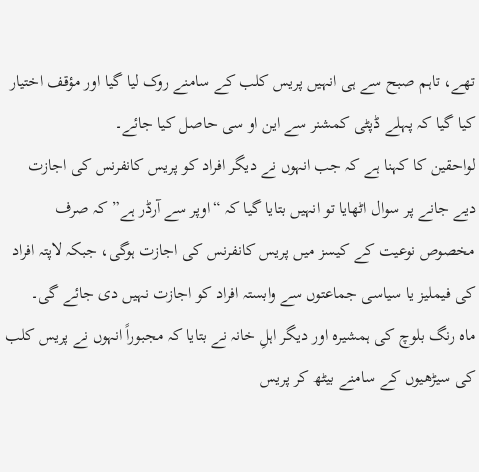تھے، تاہم صبح سے ہی انہیں پریس کلب کے سامنے روک لیا گیا اور مؤقف اختیار کیا گیا کہ پہلے ڈپٹی کمشنر سے این او سی حاصل کیا جائے۔
لواحقین کا کہنا ہے کہ جب انہوں نے دیگر افراد کو پریس کانفرنس کی اجازت دیے جانے پر سوال اٹھایا تو انہیں بتایا گیا کہ “اوپر سے آرڈر ہے” کہ صرف مخصوص نوعیت کے کیسز میں پریس کانفرنس کی اجازت ہوگی، جبکہ لاپتہ افراد کی فیملیز یا سیاسی جماعتوں سے وابستہ افراد کو اجازت نہیں دی جائے گی۔
ماہ رنگ بلوچ کی ہمشیرہ اور دیگر اہلِ خانہ نے بتایا کہ مجبوراً انہوں نے پریس کلب کی سیڑھیوں کے سامنے بیٹھ کر پریس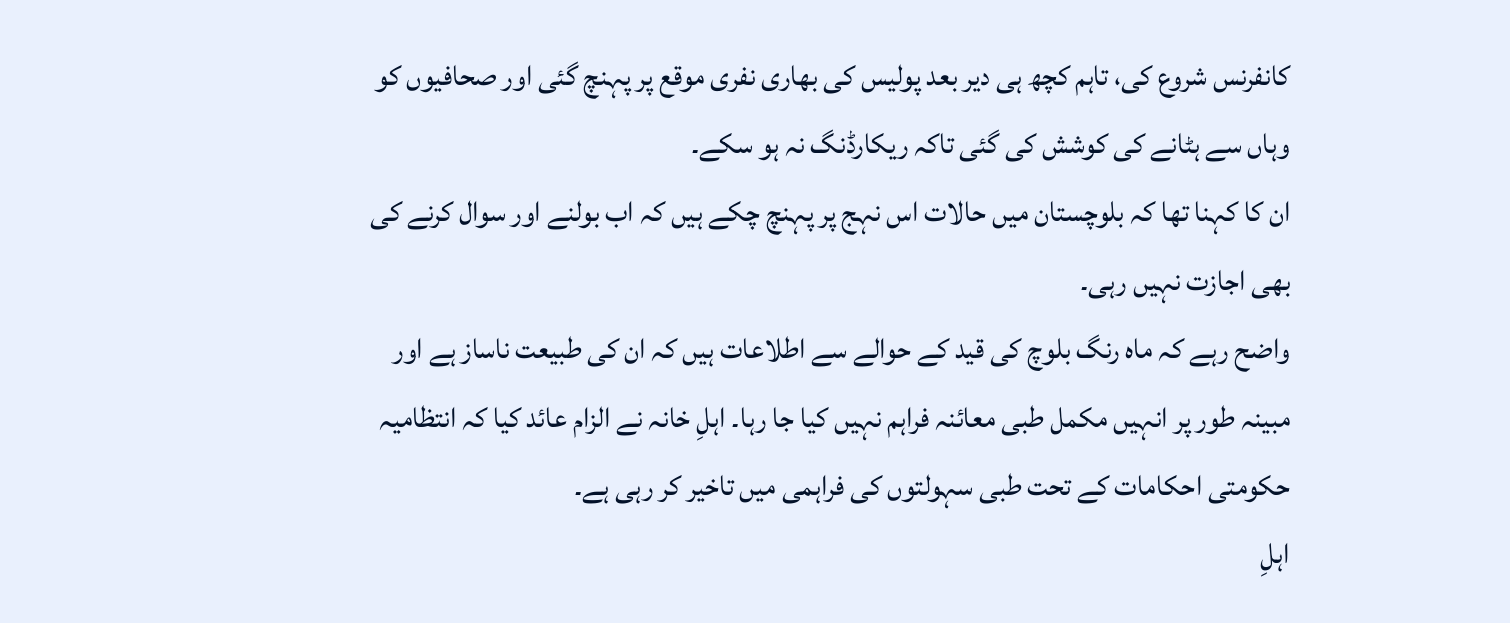کانفرنس شروع کی، تاہم کچھ ہی دیر بعد پولیس کی بھاری نفری موقع پر پہنچ گئی اور صحافیوں کو وہاں سے ہٹانے کی کوشش کی گئی تاکہ ریکارڈنگ نہ ہو سکے۔
ان کا کہنا تھا کہ بلوچستان میں حالات اس نہج پر پہنچ چکے ہیں کہ اب بولنے اور سوال کرنے کی بھی اجازت نہیں رہی۔
واضح رہے کہ ماہ رنگ بلوچ کی قید کے حوالے سے اطلاعات ہیں کہ ان کی طبیعت ناساز ہے اور مبینہ طور پر انہیں مکمل طبی معائنہ فراہم نہیں کیا جا رہا۔ اہلِ خانہ نے الزام عائد کیا کہ انتظامیہ حکومتی احکامات کے تحت طبی سہولتوں کی فراہمی میں تاخیر کر رہی ہے۔
اہلِ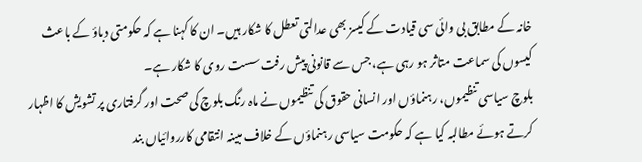خانہ کے مطابق بی وائی سی قیادت کے کیسز بھی عدالتی تعطل کا شکار ہیں۔ ان کا کہنا ہے کہ حکومتی دباؤ کے باعث کیسوں کی سماعت متاثر ہو رہی ہے، جس سے قانونی پیش رفت سست روی کا شکار ہے۔
بلوچ سیاسی تنظیموں، رہنماؤں اور انسانی حقوق کی تنظیموں نے ماہ رنگ بلوچ کی صحت اور گرفتاری پر تشویش کا اظہار کرتے ہوئے مطالبہ کیا ہے کہ حکومت سیاسی رہنماؤں کے خلاف مبینہ انتقامی کارروائیاں بند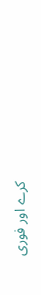کرے اور فوری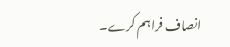انصاف فراہم کرے۔